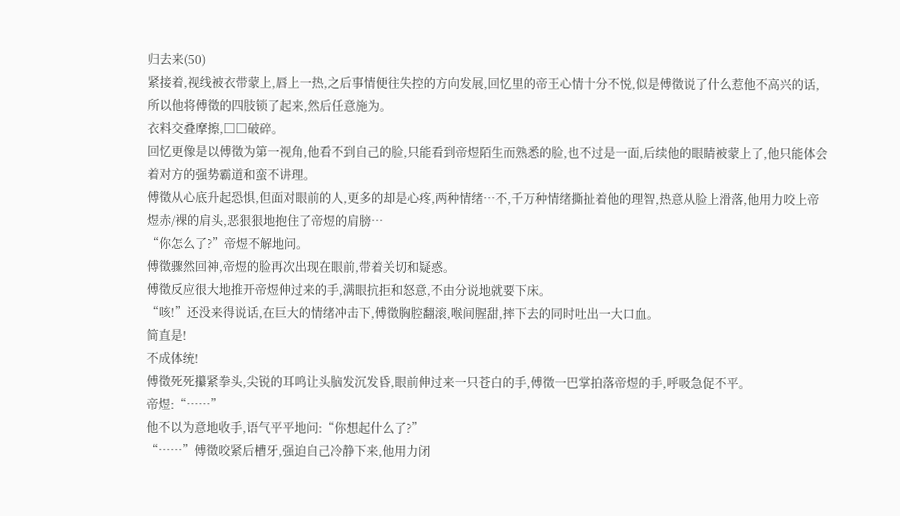归去来(50)
紧接着,视线被衣带蒙上,唇上一热,之后事情便往失控的方向发展,回忆里的帝王心情十分不悦,似是傅徵说了什么惹他不高兴的话,所以他将傅徵的四肢锁了起来,然后任意施为。
衣料交叠摩擦,□□破碎。
回忆更像是以傅徵为第一视角,他看不到自己的脸,只能看到帝煜陌生而熟悉的脸,也不过是一面,后续他的眼睛被蒙上了,他只能体会着对方的强势霸道和蛮不讲理。
傅徵从心底升起恐惧,但面对眼前的人,更多的却是心疼,两种情绪…不,千万种情绪撕扯着他的理智,热意从脸上滑落,他用力咬上帝煜赤/裸的肩头,恶狠狠地抱住了帝煜的肩膀…
“你怎么了?”帝煜不解地问。
傅徵骤然回神,帝煜的脸再次出现在眼前,带着关切和疑惑。
傅徵反应很大地推开帝煜伸过来的手,满眼抗拒和怒意,不由分说地就要下床。
“咳!”还没来得说话,在巨大的情绪冲击下,傅徵胸腔翻滚,喉间腥甜,摔下去的同时吐出一大口血。
简直是!
不成体统!
傅徵死死攥紧拳头,尖锐的耳鸣让头脑发沉发昏,眼前伸过来一只苍白的手,傅徵一巴掌拍落帝煜的手,呼吸急促不平。
帝煜:“……”
他不以为意地收手,语气平平地问:“你想起什么了?”
“……”傅徵咬紧后槽牙,强迫自己冷静下来,他用力闭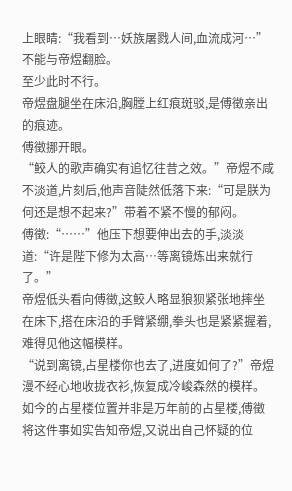上眼睛:“我看到…妖族屠戮人间,血流成河…”
不能与帝煜翻脸。
至少此时不行。
帝煜盘腿坐在床沿,胸膛上红痕斑驳,是傅徵亲出的痕迹。
傅徵挪开眼。
“鲛人的歌声确实有追忆往昔之效。”帝煜不咸不淡道,片刻后,他声音陡然低落下来:“可是朕为何还是想不起来?”带着不紧不慢的郁闷。
傅徵:“……”他压下想要伸出去的手,淡淡道:“许是陛下修为太高…等离镜炼出来就行了。”
帝煜低头看向傅徵,这鲛人略显狼狈紧张地摔坐在床下,搭在床沿的手臂紧绷,拳头也是紧紧握着,难得见他这幅模样。
“说到离镜,占星楼你也去了,进度如何了?”帝煜漫不经心地收拢衣衫,恢复成冷峻森然的模样。
如今的占星楼位置并非是万年前的占星楼,傅徵将这件事如实告知帝煜,又说出自己怀疑的位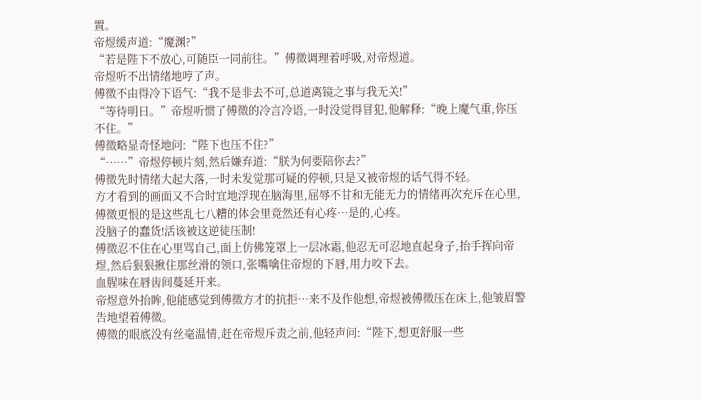置。
帝煜缓声道:“魔渊?”
“若是陛下不放心,可随臣一同前往。”傅徵调理着呼吸,对帝煜道。
帝煜听不出情绪地哼了声。
傅徵不由得冷下语气:“我不是非去不可,总道离镜之事与我无关!”
“等待明日。”帝煜听惯了傅徵的冷言冷语,一时没觉得冒犯,他解释:“晚上魔气重,你压不住。”
傅徵略显奇怪地问:“陛下也压不住?”
“……”帝煜停顿片刻,然后嫌弃道:“朕为何要陪你去?”
傅徵先时情绪大起大落,一时未发觉那可疑的停顿,只是又被帝煜的话气得不轻。
方才看到的画面又不合时宜地浮现在脑海里,屈辱不甘和无能无力的情绪再次充斥在心里,傅徵更恨的是这些乱七八糟的体会里竟然还有心疼…是的,心疼。
没脑子的蠢货!活该被这逆徒压制!
傅徵忍不住在心里骂自己,面上仿佛笼罩上一层冰霜,他忍无可忍地直起身子,抬手挥向帝煜,然后狠狠揪住那丝滑的领口,张嘴噙住帝煜的下唇,用力咬下去。
血腥味在唇齿间蔓延开来。
帝煜意外抬眸,他能感觉到傅徵方才的抗拒…来不及作他想,帝煜被傅徵压在床上,他皱眉警告地望着傅徵。
傅徵的眼底没有丝毫温情,赶在帝煜斥责之前,他轻声问:“陛下,想更舒服一些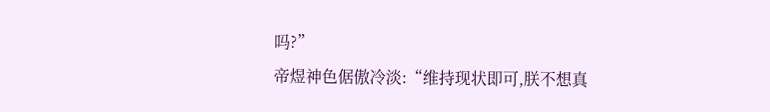吗?”
帝煜神色倨傲冷淡:“维持现状即可,朕不想真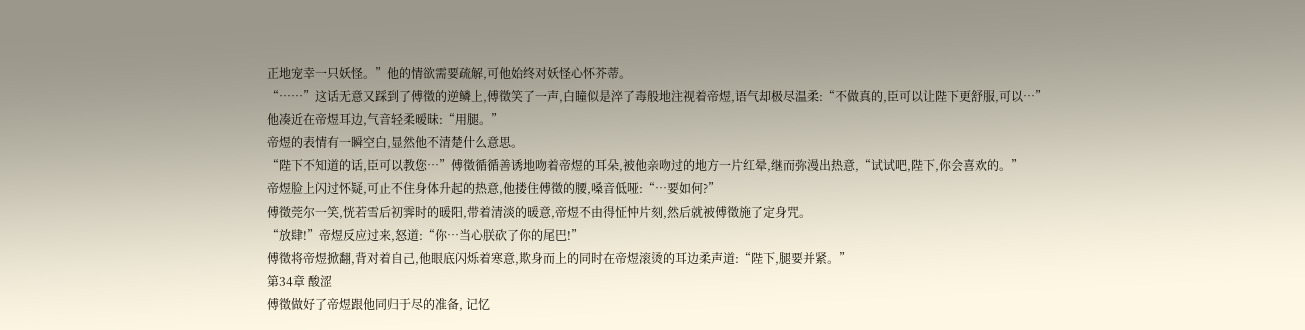正地宠幸一只妖怪。”他的情欲需要疏解,可他始终对妖怪心怀芥蒂。
“……”这话无意又踩到了傅徵的逆鳞上,傅徵笑了一声,白瞳似是淬了毒般地注视着帝煜,语气却极尽温柔:“不做真的,臣可以让陛下更舒服,可以…”
他凑近在帝煜耳边,气音轻柔暧昧:“用腿。”
帝煜的表情有一瞬空白,显然他不清楚什么意思。
“陛下不知道的话,臣可以教您…”傅徵循循善诱地吻着帝煜的耳朵,被他亲吻过的地方一片红晕,继而弥漫出热意,“试试吧,陛下,你会喜欢的。”
帝煜脸上闪过怀疑,可止不住身体升起的热意,他搂住傅徵的腰,嗓音低哑:“…要如何?”
傅徵莞尔一笑,恍若雪后初霁时的暖阳,带着清淡的暖意,帝煜不由得怔忡片刻,然后就被傅徵施了定身咒。
“放肆!”帝煜反应过来,怒道:“你…当心朕砍了你的尾巴!”
傅徵将帝煜掀翻,背对着自己,他眼底闪烁着寒意,欺身而上的同时在帝煜滚烫的耳边柔声道:“陛下,腿要并紧。”
第34章 酸涩
傅徵做好了帝煜跟他同归于尽的准备, 记忆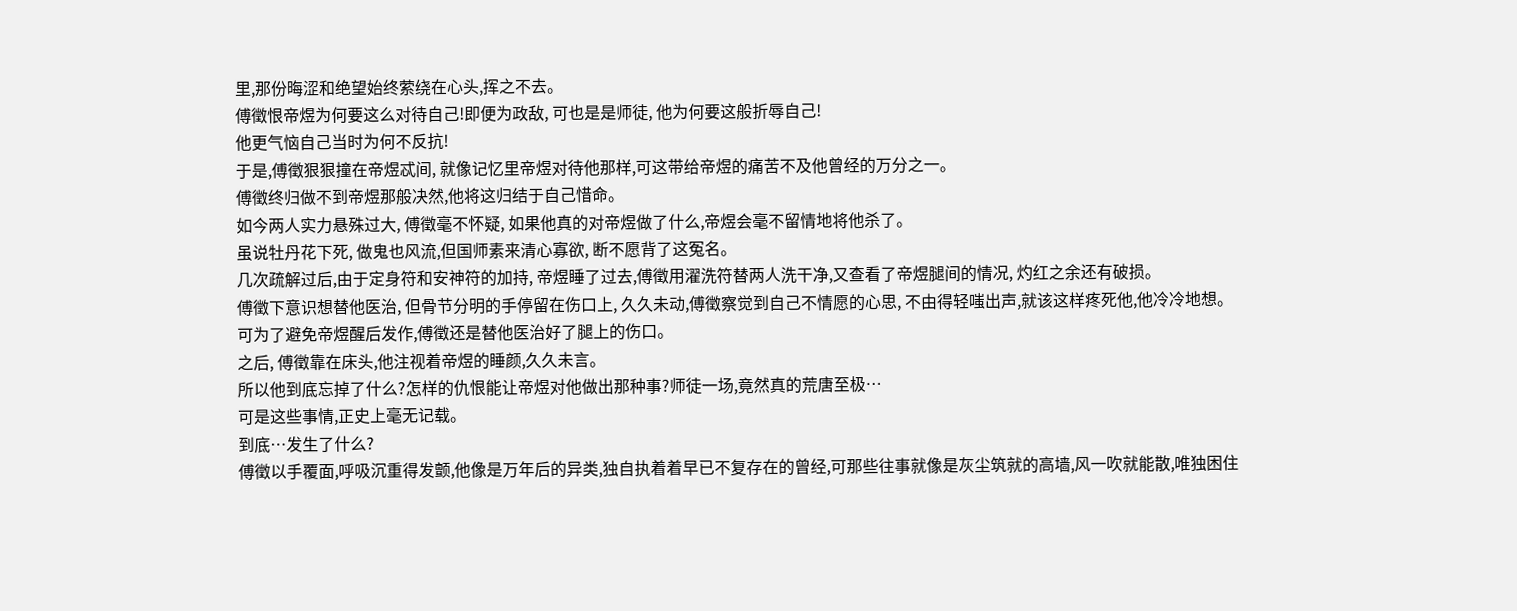里,那份晦涩和绝望始终萦绕在心头,挥之不去。
傅徵恨帝煜为何要这么对待自己!即便为政敌, 可也是是师徒, 他为何要这般折辱自己!
他更气恼自己当时为何不反抗!
于是,傅徵狠狠撞在帝煜忒间, 就像记忆里帝煜对待他那样,可这带给帝煜的痛苦不及他曾经的万分之一。
傅徵终归做不到帝煜那般决然,他将这归结于自己惜命。
如今两人实力悬殊过大, 傅徵毫不怀疑, 如果他真的对帝煜做了什么,帝煜会毫不留情地将他杀了。
虽说牡丹花下死, 做鬼也风流,但国师素来清心寡欲, 断不愿背了这冤名。
几次疏解过后,由于定身符和安神符的加持, 帝煜睡了过去,傅徵用濯洗符替两人洗干净,又查看了帝煜腿间的情况, 灼红之余还有破损。
傅徵下意识想替他医治, 但骨节分明的手停留在伤口上, 久久未动,傅徵察觉到自己不情愿的心思, 不由得轻嗤出声,就该这样疼死他,他冷冷地想。
可为了避免帝煜醒后发作,傅徵还是替他医治好了腿上的伤口。
之后, 傅徵靠在床头,他注视着帝煜的睡颜,久久未言。
所以他到底忘掉了什么?怎样的仇恨能让帝煜对他做出那种事?师徒一场,竟然真的荒唐至极…
可是这些事情,正史上毫无记载。
到底…发生了什么?
傅徵以手覆面,呼吸沉重得发颤,他像是万年后的异类,独自执着着早已不复存在的曾经,可那些往事就像是灰尘筑就的高墙,风一吹就能散,唯独困住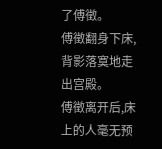了傅徵。
傅徵翻身下床,背影落寞地走出宫殿。
傅徵离开后,床上的人毫无预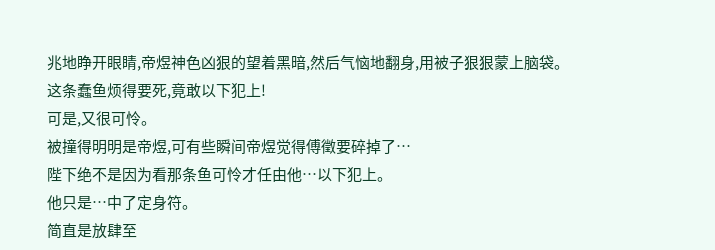兆地睁开眼睛,帝煜神色凶狠的望着黑暗,然后气恼地翻身,用被子狠狠蒙上脑袋。
这条蠢鱼烦得要死,竟敢以下犯上!
可是,又很可怜。
被撞得明明是帝煜,可有些瞬间帝煜觉得傅徵要碎掉了…
陛下绝不是因为看那条鱼可怜才任由他…以下犯上。
他只是…中了定身符。
简直是放肆至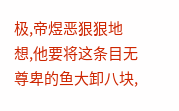极,帝煜恶狠狠地想,他要将这条目无尊卑的鱼大卸八块,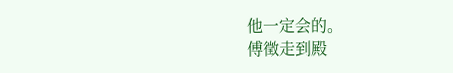他一定会的。
傅徵走到殿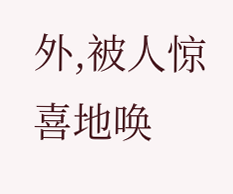外,被人惊喜地唤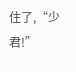住了,“少君!”